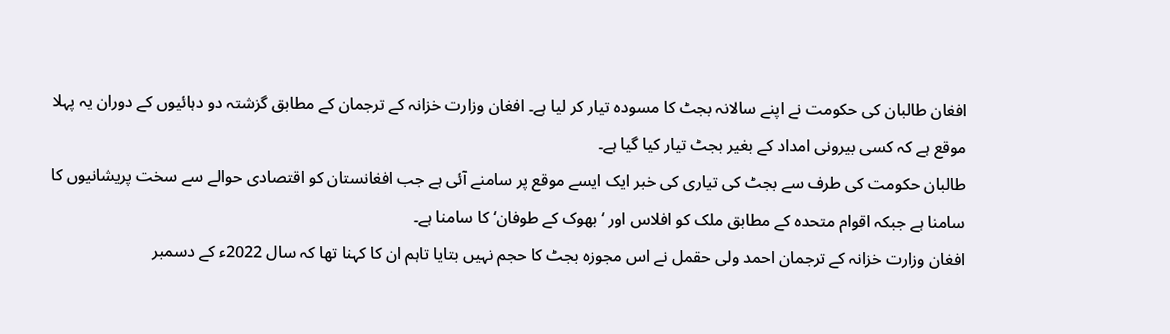افغان طالبان کی حکومت نے اپنے سالانہ بجٹ کا مسودہ تیار کر لیا ہے۔ افغان وزارت خزانہ کے ترجمان کے مطابق گزشتہ دو دہائیوں کے دوران یہ پہلا موقع ہے کہ کسی بیرونی امداد کے بغیر بجٹ تیار کیا گیا ہے۔
طالبان حکومت کی طرف سے بجٹ کی تیاری کی خبر ایک ایسے موقع پر سامنے آئی ہے جب افغانستان کو اقتصادی حوالے سے سخت پریشانیوں کا سامنا ہے جبکہ اقوام متحدہ کے مطابق ملک کو افلاس اور ‘بھوک کے طوفان‘ کا سامنا ہے۔
افغان وزارت خزانہ کے ترجمان احمد ولی حقمل نے اس مجوزہ بجٹ کا حجم نہیں بتایا تاہم ان کا کہنا تھا کہ سال 2022ء کے دسمبر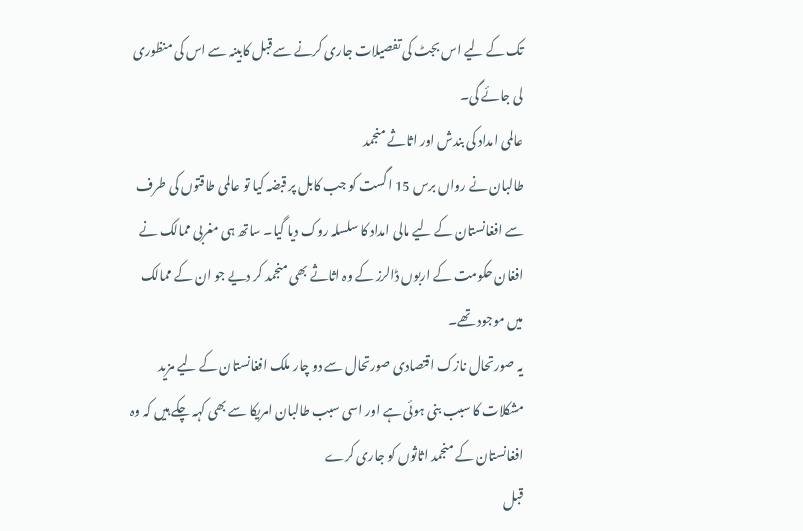تک کے لیے اس بجٹ کی تفصیلات جاری کرنے سے قبل کابینہ سے اس کی منظوری لی جائے گی۔
عالمی امداد کی بندش اور اثاثے منجمد
طالبان نے رواں برس 15 اگست کو جب کابل پر قبضہ کیا تو عالمی طاقتوں کی طرف سے افغانستان کے لیے مالی امداد کا سلسلہ روک دیا گیا۔ ساتھ ہی مغربی ممالک نے افغان حکومت کے اربوں ڈالرز کے وہ اثاثے بھی منجمد کر دیے جو ان کے ممالک میں موجود تھے۔
یہ صورتحال نازک اقتصادی صورتحال سے دو چار ملک افغانستان کے لیے مزید مشکلات کا سبب بنی ہوئی ہے اور اسی سبب طالبان امریکا سے بھی کہہ چکے ہیں کہ وہ افغانستان کے منجمد اثاثوں کو جاری کرے
قبل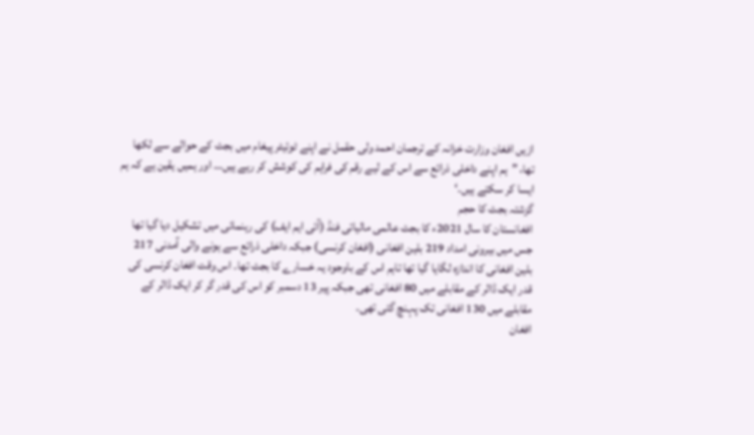ازیں افغان وزارت خزانہ کے ترجمان احمد ولی حقمل نے اپنے ٹوئیٹر پیغام میں بجٹ کے حوالے سے لکھا تھا، ”ہم اپنے داخلی ذرائع سے اس کے لیے رقم کی فراہم کی کوشش کر رہے ہیں… اور ہمیں یقین ہے کہ ہم ایسا کر سکتے ہیں۔‘
گزشتہ بجٹ کا حجم
افغانستان کا سال 2021ء کا بجٹ عالمی مالیاتی فنڈ (آئی ایم ایف) کی رہنمائی میں تشکیل دیا گیا تھا جس میں بیرونی امداد 219 بلین افغانی (افغان کرنسی) جبکہ داخلی ذرائع سے ہونے والی آمدنی 217 بلین افغانی کا اندازہ لگایا گیا تھا تاہم اس کے باوجود یہ خسارے کا بجٹ تھا۔ اس وقت افغان کرنسی کی قدر ایک ڈالر کے مقابلے میں 80 افغانی تھی جبکہ پیر 13 دسمبر کو اس کی قدر گر کر ایک ڈالر کے مقابلے میں 130 افغانی تک پہنچ گئی تھی۔
افغان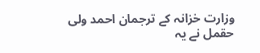وزارت خزانہ کے ترجمان احمد ولی حقمل نے یہ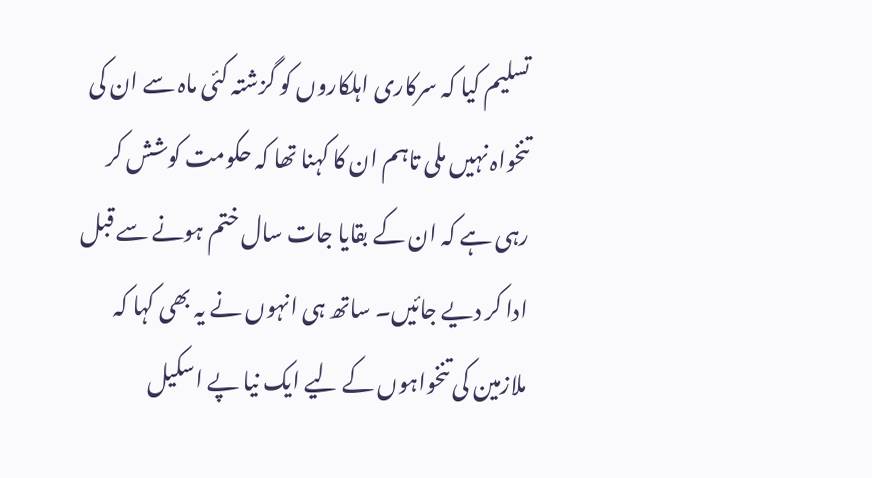تسلیم کیا کہ سرکاری اہلکاروں کو گزشتہ کئی ماہ سے ان کی تنخواہ نہیں ملی تاہم ان کا کہنا تھا کہ حکومت کوشش کر رہی ہے کہ ان کے بقایا جات سال ختم ہونے سے قبل ادا کر دیے جائیں۔ ساتھ ہی انہوں نے یہ بھی کہا کہ ملازمین کی تنخواہوں کے لیے ایک نیا پے اسکیل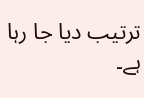ترتیب دیا جا رہا ہے۔